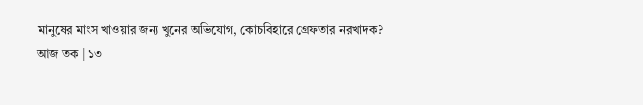মানুষের মাংস খাওয়ার জন্য খুনের অভিযোগ, কোচবিহারে গ্রেফতার নরখাদক?
আজ তক | ১৩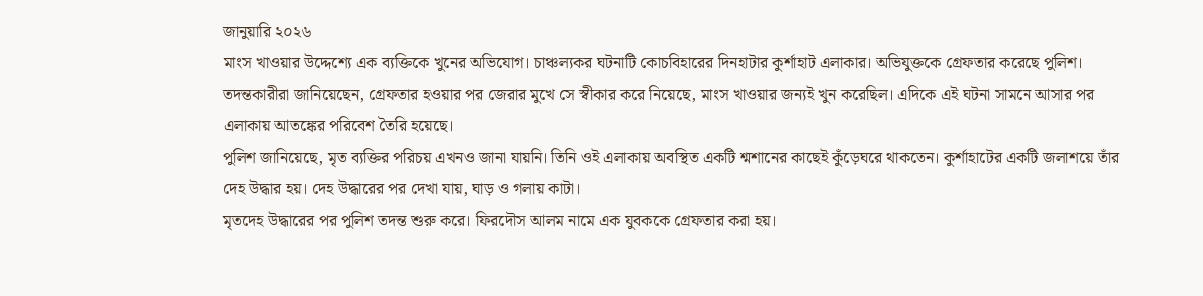জানুয়ারি ২০২৬
মাংস খাওয়ার উদ্দেশ্যে এক ব্যক্তিকে খুনের অভিযোগ। চাঞ্চল্যকর ঘটনাটি কোচবিহারের দিনহাটার কুর্শাহাট এলাকার। অভিযুক্তকে গ্রেফতার করেছে পুলিশ। তদন্তকারীরা জানিয়েছেন, গ্রেফতার হওয়ার পর জেরার মুখে সে স্বীকার করে নিয়েছে, মাংস খাওয়ার জন্যই খুন করেছিল। এদিকে এই ঘটনা সামনে আসার পর এলাকায় আতঙ্কের পরিবেশ তৈরি হয়েছে।
পুলিশ জানিয়েছে, মৃত ব্যক্তির পরিচয় এখনও জানা যায়নি। তিনি ওই এলাকায় অবস্থিত একটি শ্মশানের কাছেই কুঁড়েঘরে থাকতেন। কুর্শাহাটের একটি জলাশয়ে তাঁর দেহ উদ্ধার হয়। দেহ উদ্ধারের পর দেখা যায়, ঘাড় ও গলায় কাটা।
মৃতদেহ উদ্ধারের পর পুলিশ তদন্ত শুরু করে। ফিরদৌস আলম নামে এক যুবককে গ্রেফতার করা হয়।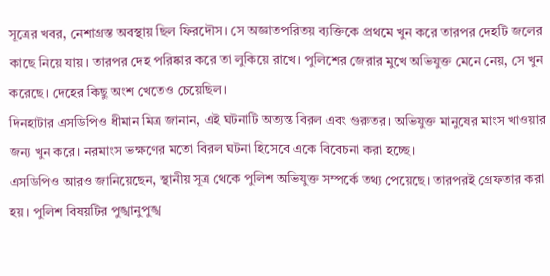সূত্রের খবর, নেশাগ্রস্ত অবস্থায় ছিল ফিরদৌস। সে অজ্ঞাতপরিতয় ব্যক্তিকে প্রথমে খুন করে তারপর দেহটি জলের কাছে নিয়ে যায়। তারপর দেহ পরিষ্কার করে তা লুকিয়ে রাখে। পুলিশের জেরার মুখে অভিযুক্ত মেনে নেয়, সে খুন করেছে। দেহের কিছু অংশ খেতেও চেয়েছিল।
দিনহাটার এসডিপিও ধীমান মিত্র জানান, এই ঘটনাটি অত্যন্ত বিরল এবং গুরুতর। অভিযুক্ত মানুষের মাংস খাওয়ার জন্য খুন করে। নরমাংস ভক্ষণের মতো বিরল ঘটনা হিসেবে একে বিবেচনা করা হচ্ছে।
এসডিপিও আরও জানিয়েছেন, স্থানীয় সূত্র থেকে পুলিশ অভিযুক্ত সম্পর্কে তথ্য পেয়েছে। তারপরই গ্রেফতার করা হয়। পুলিশ বিষয়টির পুঙ্খানুপুঙ্খ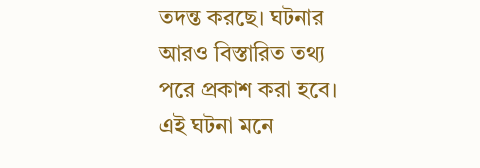তদন্ত করছে। ঘটনার আরও বিস্তারিত তথ্য পরে প্রকাশ করা হবে।
এই ঘটনা মনে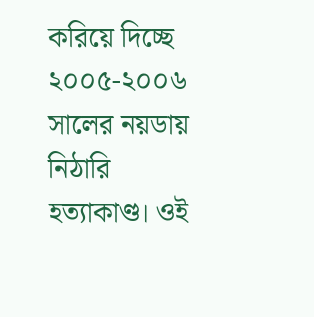করিয়ে দিচ্ছে ২০০৫-২০০৬ সালের নয়ডায় নিঠারি হত্যাকাণ্ড। ওই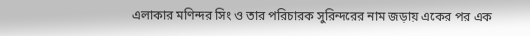এলাকার মণিন্দর সিং ও তার পরিচারক সুরিন্দরের নাম জড়ায় একের পর এক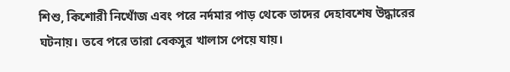শিশু, কিশোরী নিখোঁজ এবং পরে নর্দমার পাড় থেকে তাদের দেহাবশেষ উদ্ধারের ঘটনায়। তবে পরে তারা বেকসুর খালাস পেয়ে যায়।